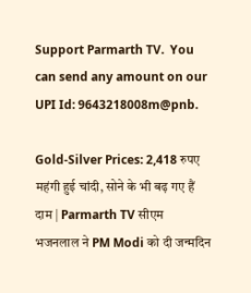Support Parmarth TV.  You can send any amount on our UPI Id: 9643218008m@pnb.

Gold-Silver Prices: 2,418 रुपए महंगी हुई चांदी, सोने के भी बढ़ गए हैं दाम | Parmarth TV सीएम भजनलाल ने PM Modi को दी जन्मदिन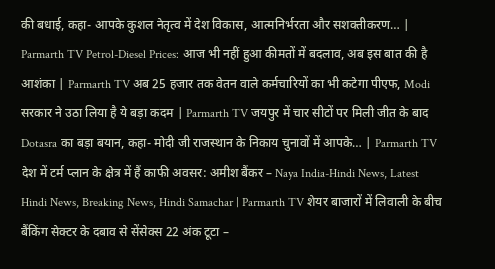की बधाई, कहा- आपके कुशल नेतृत्व में देश विकास, आत्मनिर्भरता और सशक्तीकरण… | Parmarth TV Petrol-Diesel Prices: आज भी नहीं हुआ कीमतों में बदलाव, अब इस बात की है आशंका | Parmarth TV अब 25 हजार तक वेतन वाले कर्मचारियों का भी कटेगा पीएफ, Modi सरकार ने उठा लिया है ये बड़ा कदम | Parmarth TV जयपुर में चार सीटों पर मिली जीत के बाद Dotasra का बड़ा बयान, कहा- मोदी जी राजस्थान के निकाय चुनावों में आपके… | Parmarth TV देश में टर्म प्लान के क्षेत्र में हैं काफी अवसर: अमीश बैंकर – Naya India-Hindi News, Latest Hindi News, Breaking News, Hindi Samachar | Parmarth TV शेयर बाजारों में लिवाली के बीच बैंकिंग सेक्टर के दबाव से सेंसेक्स 22 अंक टूटा –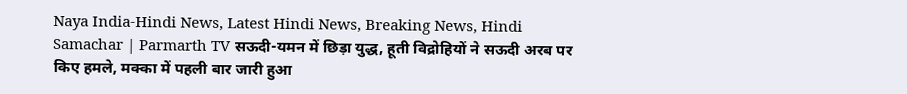Naya India-Hindi News, Latest Hindi News, Breaking News, Hindi Samachar | Parmarth TV सऊदी-यमन में छिड़ा युद्ध, हूती विद्रोहियों ने सऊदी अरब पर किए हमले, मक्का में पहली बार जारी हुआ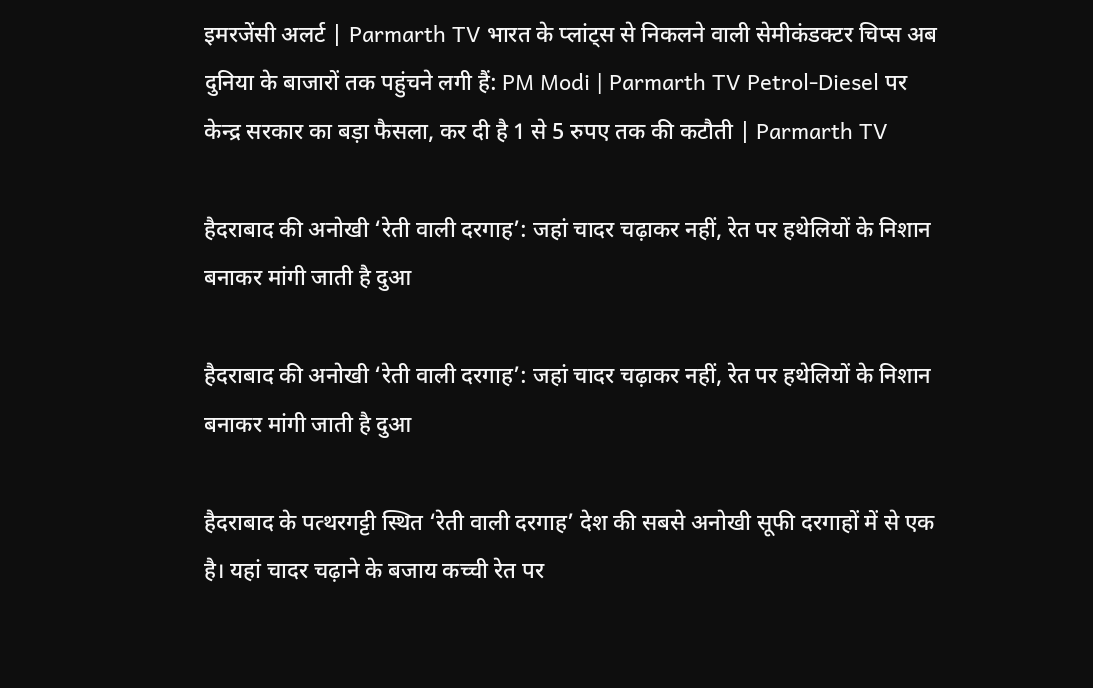इमरजेंसी अलर्ट | Parmarth TV भारत के प्लांट्स से निकलने वाली सेमीकंडक्टर चिप्स अब दुनिया के बाजारों तक पहुंचने लगी हैं: PM Modi | Parmarth TV Petrol-Diesel पर केन्द्र सरकार का बड़ा फैसला, कर दी है 1 से 5 रुपए तक की कटौती | Parmarth TV

हैदराबाद की अनोखी ‘रेती वाली दरगाह’: जहां चादर चढ़ाकर नहीं, रेत पर हथेलियों के निशान बनाकर मांगी जाती है दुआ

हैदराबाद की अनोखी ‘रेती वाली दरगाह’: जहां चादर चढ़ाकर नहीं, रेत पर हथेलियों के निशान बनाकर मांगी जाती है दुआ

हैदराबाद के पत्थरगट्टी स्थित ‘रेती वाली दरगाह’ देश की सबसे अनोखी सूफी दरगाहों में से एक है। यहां चादर चढ़ाने के बजाय कच्ची रेत पर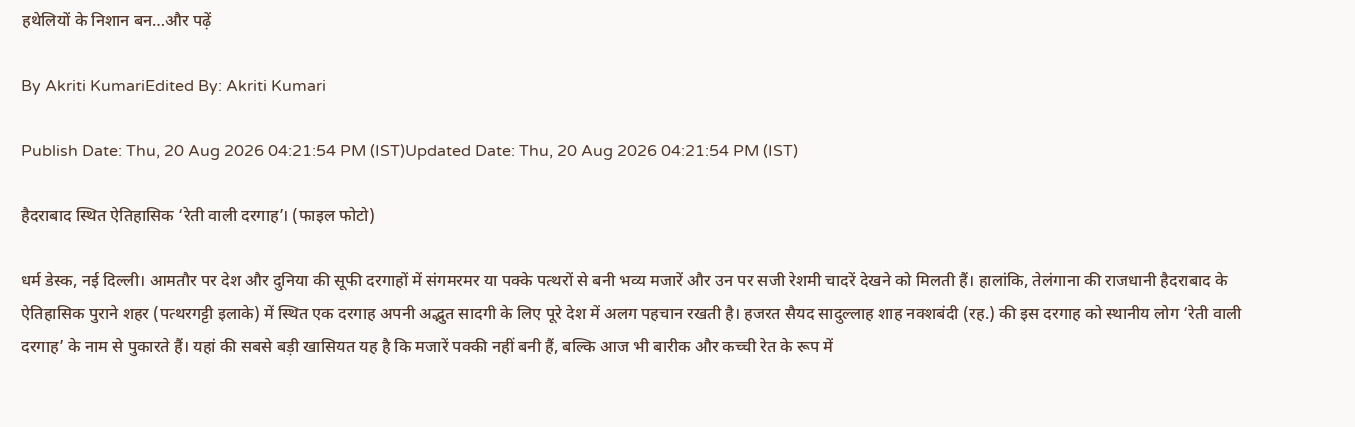हथेलियों के निशान बन…और पढ़ें

By Akriti KumariEdited By: Akriti Kumari

Publish Date: Thu, 20 Aug 2026 04:21:54 PM (IST)Updated Date: Thu, 20 Aug 2026 04:21:54 PM (IST)

हैदराबाद स्थित ऐतिहासिक ‘रेती वाली दरगाह’। (फाइल फोटो)

धर्म डेस्क, नई दिल्ली। आमतौर पर देश और दुनिया की सूफी दरगाहों में संगमरमर या पक्के पत्थरों से बनी भव्य मजारें और उन पर सजी रेशमी चादरें देखने को मिलती हैं। हालांकि, तेलंगाना की राजधानी हैदराबाद के ऐतिहासिक पुराने शहर (पत्थरगट्टी इलाके) में स्थित एक दरगाह अपनी अद्भुत सादगी के लिए पूरे देश में अलग पहचान रखती है। हजरत सैयद सादुल्लाह शाह नक्शबंदी (रह.) की इस दरगाह को स्थानीय लोग ‘रेती वाली दरगाह’ के नाम से पुकारते हैं। यहां की सबसे बड़ी खासियत यह है कि मजारें पक्की नहीं बनी हैं, बल्कि आज भी बारीक और कच्ची रेत के रूप में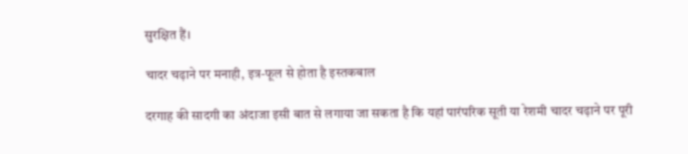सुरक्षित हैं।

चादर चढ़ाने पर मनाही, इत्र-फूल से होता है इस्तकबाल

दरगाह की सादगी का अंदाजा इसी बात से लगाया जा सकता है कि यहां पारंपरिक सूती या रेशमी चादर चढ़ाने पर पूरी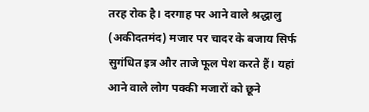तरह रोक है। दरगाह पर आने वाले श्रद्धालु (अकीदतमंद) मजार पर चादर के बजाय सिर्फ सुगंधित इत्र और ताजे फूल पेश करते हैं। यहां आने वाले लोग पक्की मजारों को छूने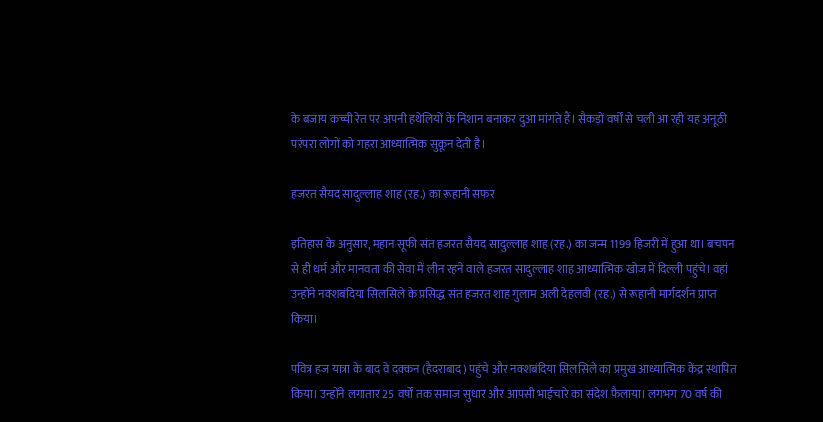के बजाय कच्ची रेत पर अपनी हथेलियों के निशान बनाकर दुआ मांगते हैं। सैकड़ों वर्षों से चली आ रही यह अनूठी परंपरा लोगों को गहरा आध्यात्मिक सुकून देती है।

हजरत सैयद सादुल्लाह शाह (रह.) का रूहानी सफर

इतिहास के अनुसार, महान सूफी संत हजरत सैयद सादुल्लाह शाह (रह.) का जन्म 1199 हिजरी में हुआ था। बचपन से ही धर्म और मानवता की सेवा में लीन रहने वाले हजरत सादुल्लाह शाह आध्यात्मिक खोज में दिल्ली पहुंचे। वहां उन्होंने नक्शबंदिया सिलसिले के प्रसिद्ध संत हजरत शाह गुलाम अली देहलवी (रह.) से रूहानी मार्गदर्शन प्राप्त किया।

पवित्र हज यात्रा के बाद वे दक्कन (हैदराबाद) पहुंचे और नक्शबंदिया सिलसिले का प्रमुख आध्यात्मिक केंद्र स्थापित किया। उन्होंने लगातार 25 वर्षों तक समाज सुधार और आपसी भाईचारे का संदेश फैलाया। लगभग 70 वर्ष की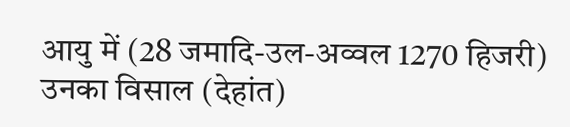आयु में (28 जमादि-उल-अव्वल 1270 हिजरी) उनका विसाल (देहांत)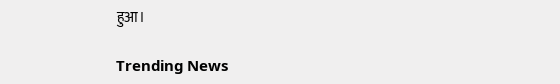हुआ।

Trending News